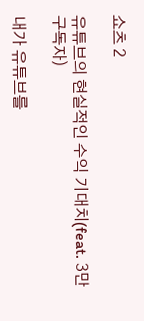쇼츠 2

유튜브의 현실적인 수익 기대치(feat. 3만 구독자)

내가 유튜브를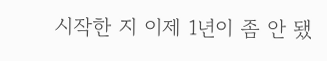시작한 지 이제 1년이 좀 안 됐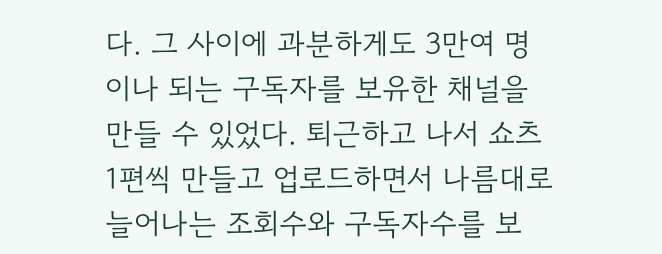다. 그 사이에 과분하게도 3만여 명이나 되는 구독자를 보유한 채널을 만들 수 있었다. 퇴근하고 나서 쇼츠 1편씩 만들고 업로드하면서 나름대로 늘어나는 조회수와 구독자수를 보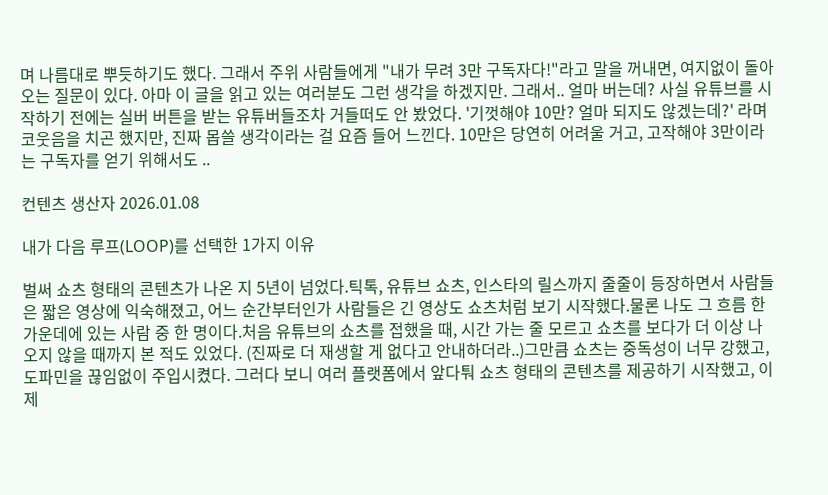며 나름대로 뿌듯하기도 했다. 그래서 주위 사람들에게 "내가 무려 3만 구독자다!"라고 말을 꺼내면, 여지없이 돌아오는 질문이 있다. 아마 이 글을 읽고 있는 여러분도 그런 생각을 하겠지만. 그래서.. 얼마 버는데? 사실 유튜브를 시작하기 전에는 실버 버튼을 받는 유튜버들조차 거들떠도 안 봤었다. '기껏해야 10만? 얼마 되지도 않겠는데?' 라며 코웃음을 치곤 했지만, 진짜 몹쓸 생각이라는 걸 요즘 들어 느낀다. 10만은 당연히 어려울 거고, 고작해야 3만이라는 구독자를 얻기 위해서도 ..

컨텐츠 생산자 2026.01.08

내가 다음 루프(LOOP)를 선택한 1가지 이유

벌써 쇼츠 형태의 콘텐츠가 나온 지 5년이 넘었다.틱톡, 유튜브 쇼츠, 인스타의 릴스까지 줄줄이 등장하면서 사람들은 짧은 영상에 익숙해졌고, 어느 순간부터인가 사람들은 긴 영상도 쇼츠처럼 보기 시작했다.물론 나도 그 흐름 한가운데에 있는 사람 중 한 명이다.처음 유튜브의 쇼츠를 접했을 때, 시간 가는 줄 모르고 쇼츠를 보다가 더 이상 나오지 않을 때까지 본 적도 있었다. (진짜로 더 재생할 게 없다고 안내하더라..)그만큼 쇼츠는 중독성이 너무 강했고, 도파민을 끊임없이 주입시켰다. 그러다 보니 여러 플랫폼에서 앞다퉈 쇼츠 형태의 콘텐츠를 제공하기 시작했고, 이제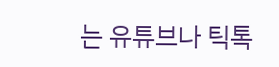는 유튜브나 틱톡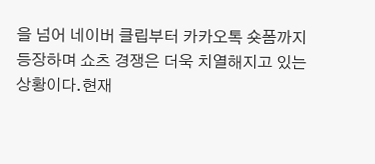을 넘어 네이버 클립부터 카카오톡 숏폼까지 등장하며 쇼츠 경쟁은 더욱 치열해지고 있는 상황이다.현재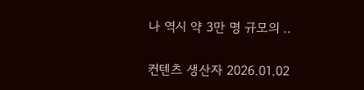나 역시 약 3만 명 규모의 ..

컨텐츠 생산자 2026.01.02